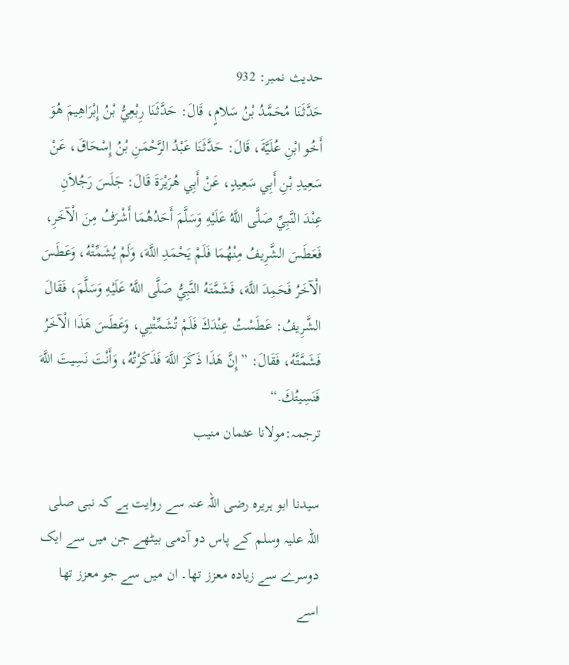حدیث نمبر: 932
حَدَّثَنَا مُحَمَّدُ بْنُ سَلامٍ، قَالَ: حَدَّثَنَا رِبْعِيُّ بْنُ إِبْرَاهِيمَ هُوَ أَخُو ابْنِ عُلَيَّةَ، قَالَ: حَدَّثَنَا عَبْدُ الرَّحْمَنِ بْنُ إِسْحَاقَ، عَنْ سَعِيدِ بْنِ أَبِي سَعِيدٍ، عَنْ أَبِي هُرَيْرَةَ قَالَ: جَلَسَ رَجُلاَنِ عِنْدَ النَّبِيِّ صَلَّى اللَّهُ عَلَيْهِ وَسَلَّمَ أَحَدُهُمَا أَشْرَفُ مِنَ الْآخَرِ، فَعَطَسَ الشَّرِيفُ مِنْهُمَا فَلَمْ يَحْمَدِ اللَّهَ، وَلَمْ يُشَمِّتْهُ، وَعَطَسَ الْآخَرُ فَحَمِدَ اللَّهَ، فَشَمَّتَهُ النَّبِيُّ صَلَّى اللَّهُ عَلَيْهِ وَسَلَّمَ، فَقَالَ الشَّرِيفُ: عَطَسْتُ عِنْدَكَ فَلَمْ تُشَمِّتْنِي، وَعَطَسَ هَذَا الْآخَرُ فَشَمَّتَّهُ، فَقَالَ: ”إِنَّ هَذَا ذَكَرَ اللَّهَ فَذَكَرْتُهُ، وَأَنْتَ نَسِيتَ اللَّهَ فَنَسِيتُكَ.“
ترجمہ:مولانا عثمان منیب

سیدنا ابو ہریرہ رضی اللہ عنہ سے روایت ہے کہ نبی صلی اللہ علیہ وسلم کے پاس دو آدمی بیٹھے جن میں سے ایک دوسرے سے زیادہ معزز تھا۔ ان میں سے جو معزز تھا اسے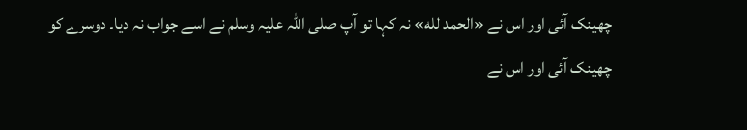چھینک آئی اور اس نے «الحمد لله» نہ کہا تو آپ صلی اللہ علیہ وسلم نے اسے جواب نہ دیا۔ دوسرے کو چھینک آئی اور اس نے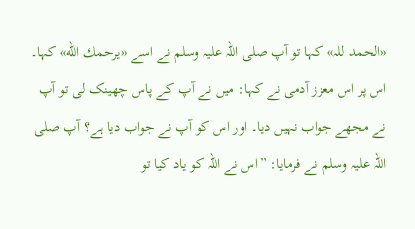«الحمد للہ» کہا تو آپ صلی اللہ علیہ وسلم نے اسے «يرحمك الله» کہا۔ اس پر اس معزز آدمی نے کہا: میں نے آپ کے پاس چھینک لی تو آپ نے مجھے جواب نہیں دیا۔ اور اس کو آپ نے جواب دیا ہے؟ آپ صلی اللہ علیہ وسلم نے فرمایا: ”اس نے اللہ کو یاد کیا تو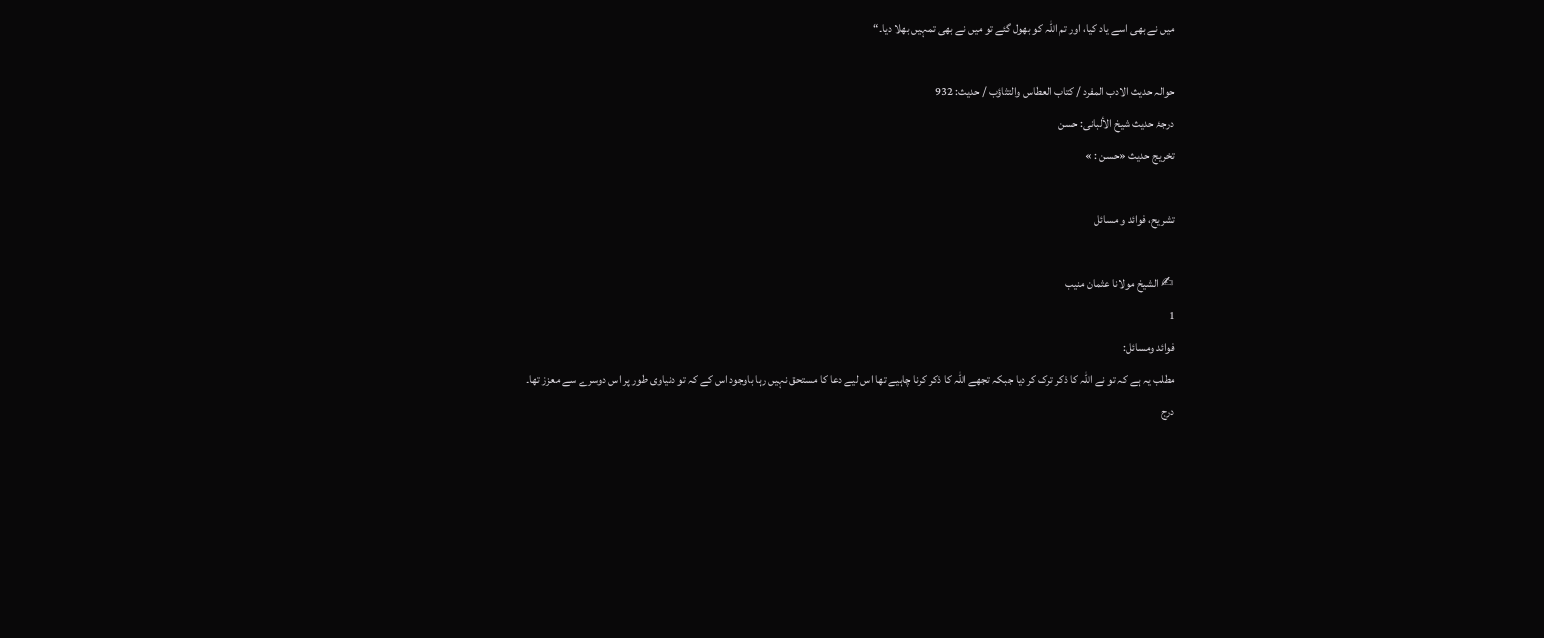میں نے بھی اسے یاد کیا، اور تم اللہ کو بھول گئے تو میں نے بھی تمہیں بھلا دیا۔“

حوالہ حدیث الادب المفرد / كتاب العطاس والتثاؤب / حدیث: 932
درجۂ حدیث شیخ الألبانی: حسن
تخریج حدیث «حسن : »

تشریح، فوائد و مسائل

✍ الشیخ مولانا عثمان منیب
1
فوائد ومسائل:
مطلب یہ ہے کہ تو نے اللہ کا ذکر ترک کر دیا جبکہ تجھے اللہ کا ذکر کرنا چاہیے تھا اس لیے دعا کا مستحق نہیں رہا باوجود اس کے کہ تو دنیاوی طور پر اس دوسرے سے معزز تھا۔
درج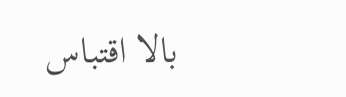بالا اقتباس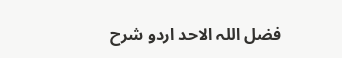فضل اللہ الاحد اردو شرح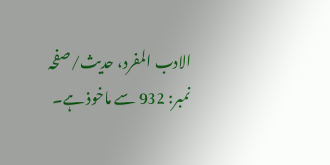الادب المفرد، حدیث/صفحہ نمبر: 932 سے ماخوذ ہے۔